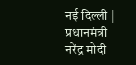नई दिल्ली | प्रधानमंत्री नरेंद्र मोदी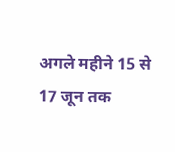अगले महीने 15 से 17 जून तक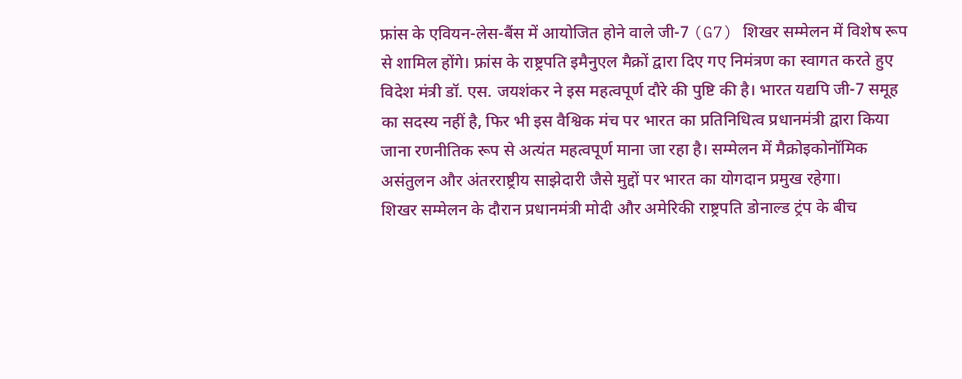फ्रांस के एवियन-लेस-बैंस में आयोजित होने वाले जी-7 (G7) शिखर सम्मेलन में विशेष रूप से शामिल होंगे। फ्रांस के राष्ट्रपति इमैनुएल मैक्रों द्वारा दिए गए निमंत्रण का स्वागत करते हुए विदेश मंत्री डॉ. एस. जयशंकर ने इस महत्वपूर्ण दौरे की पुष्टि की है। भारत यद्यपि जी-7 समूह का सदस्य नहीं है, फिर भी इस वैश्विक मंच पर भारत का प्रतिनिधित्व प्रधानमंत्री द्वारा किया जाना रणनीतिक रूप से अत्यंत महत्वपूर्ण माना जा रहा है। सम्मेलन में मैक्रोइकोनॉमिक असंतुलन और अंतरराष्ट्रीय साझेदारी जैसे मुद्दों पर भारत का योगदान प्रमुख रहेगा।
शिखर सम्मेलन के दौरान प्रधानमंत्री मोदी और अमेरिकी राष्ट्रपति डोनाल्ड ट्रंप के बीच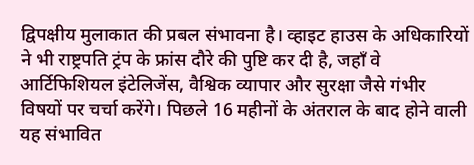द्विपक्षीय मुलाकात की प्रबल संभावना है। व्हाइट हाउस के अधिकारियों ने भी राष्ट्रपति ट्रंप के फ्रांस दौरे की पुष्टि कर दी है, जहाँ वे आर्टिफिशियल इंटेलिजेंस, वैश्विक व्यापार और सुरक्षा जैसे गंभीर विषयों पर चर्चा करेंगे। पिछले 16 महीनों के अंतराल के बाद होने वाली यह संभावित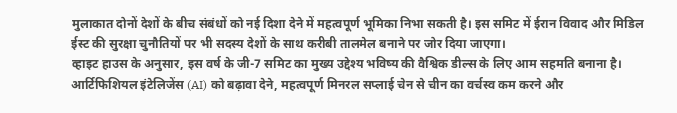मुलाकात दोनों देशों के बीच संबंधों को नई दिशा देने में महत्वपूर्ण भूमिका निभा सकती है। इस समिट में ईरान विवाद और मिडिल ईस्ट की सुरक्षा चुनौतियों पर भी सदस्य देशों के साथ करीबी तालमेल बनाने पर जोर दिया जाएगा।
व्हाइट हाउस के अनुसार, इस वर्ष के जी-7 समिट का मुख्य उद्देश्य भविष्य की वैश्विक डील्स के लिए आम सहमति बनाना है। आर्टिफिशियल इंटेलिजेंस (AI) को बढ़ावा देने, महत्वपूर्ण मिनरल सप्लाई चेन से चीन का वर्चस्व कम करने और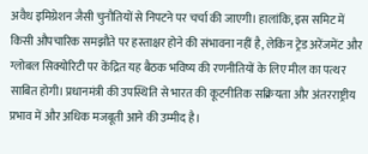अवैध इमिग्रेशन जैसी चुनौतियों से निपटने पर चर्चा की जाएगी। हालांकि, इस समिट में किसी औपचारिक समझौते पर हस्ताक्षर होने की संभावना नहीं है, लेकिन ट्रेड अरेंजमेंट और ग्लोबल सिक्योरिटी पर केंद्रित यह बैठक भविष्य की रणनीतियों के लिए मील का पत्थर साबित होगी। प्रधानमंत्री की उपस्थिति से भारत की कूटनीतिक सक्रियता और अंतरराष्ट्रीय प्रभाव में और अधिक मजबूती आने की उम्मीद है।